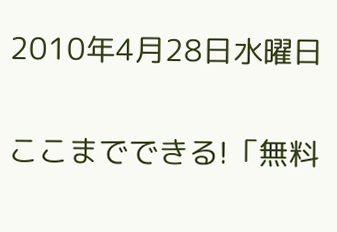2010年4月28日水曜日

ここまでできる!「無料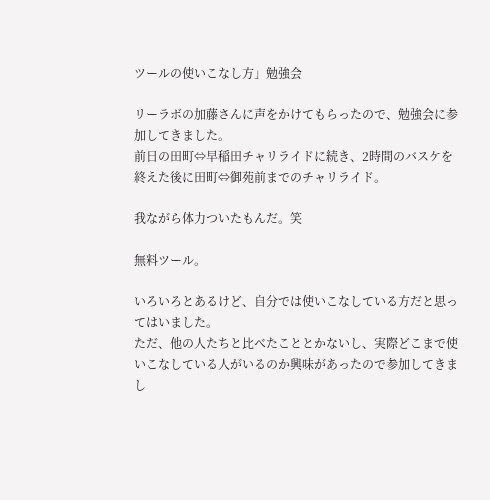ツールの使いこなし方」勉強会

リーラボの加藤さんに声をかけてもらったので、勉強会に参加してきました。
前日の田町⇔早稲田チャリライドに続き、2時間のバスケを終えた後に田町⇔御苑前までのチャリライド。

我ながら体力ついたもんだ。笑

無料ツール。

いろいろとあるけど、自分では使いこなしている方だと思ってはいました。
ただ、他の人たちと比べたこととかないし、実際どこまで使いこなしている人がいるのか興味があったので参加してきまし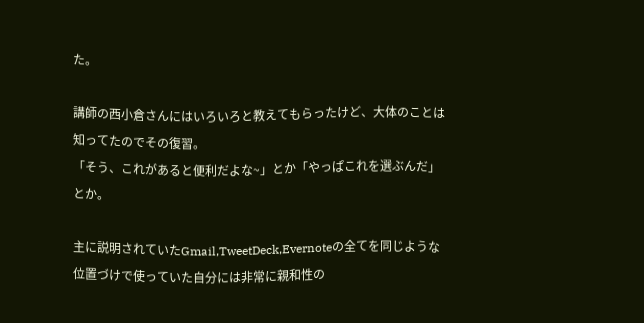た。

講師の西小倉さんにはいろいろと教えてもらったけど、大体のことは知ってたのでその復習。
「そう、これがあると便利だよな~」とか「やっぱこれを選ぶんだ」とか。

主に説明されていたGmail,TweetDeck,Evernoteの全てを同じような位置づけで使っていた自分には非常に親和性の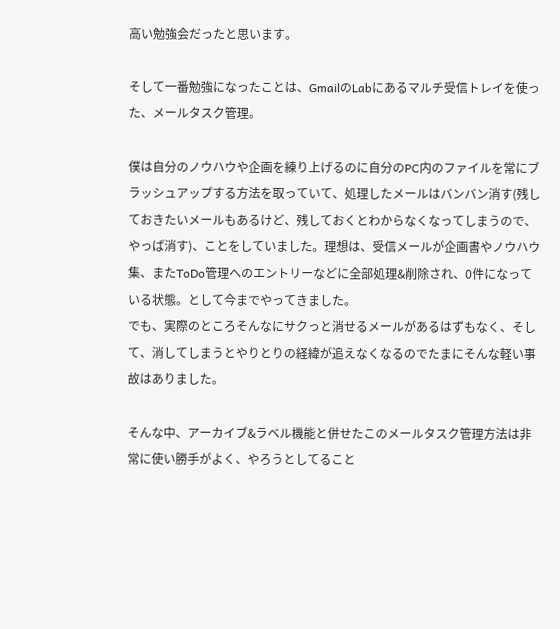高い勉強会だったと思います。

そして一番勉強になったことは、GmailのLabにあるマルチ受信トレイを使った、メールタスク管理。

僕は自分のノウハウや企画を練り上げるのに自分のPC内のファイルを常にブラッシュアップする方法を取っていて、処理したメールはバンバン消す(残しておきたいメールもあるけど、残しておくとわからなくなってしまうので、やっぱ消す)、ことをしていました。理想は、受信メールが企画書やノウハウ集、またToDo管理へのエントリーなどに全部処理&削除され、0件になっている状態。として今までやってきました。
でも、実際のところそんなにサクっと消せるメールがあるはずもなく、そして、消してしまうとやりとりの経緯が追えなくなるのでたまにそんな軽い事故はありました。

そんな中、アーカイブ&ラベル機能と併せたこのメールタスク管理方法は非常に使い勝手がよく、やろうとしてること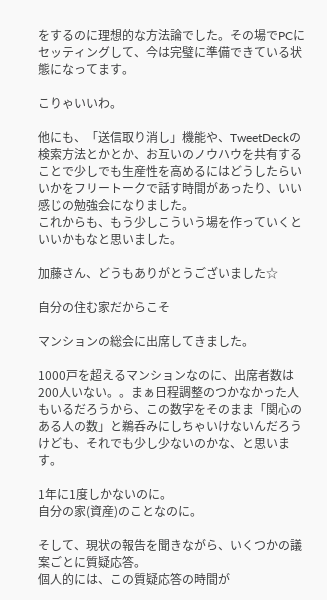をするのに理想的な方法論でした。その場でPCにセッティングして、今は完璧に準備できている状態になってます。

こりゃいいわ。

他にも、「送信取り消し」機能や、TweetDeckの検索方法とかとか、お互いのノウハウを共有することで少しでも生産性を高めるにはどうしたらいいかをフリートークで話す時間があったり、いい感じの勉強会になりました。
これからも、もう少しこういう場を作っていくといいかもなと思いました。

加藤さん、どうもありがとうございました☆

自分の住む家だからこそ

マンションの総会に出席してきました。

1000戸を超えるマンションなのに、出席者数は200人いない。。まぁ日程調整のつかなかった人もいるだろうから、この数字をそのまま「関心のある人の数」と鵜呑みにしちゃいけないんだろうけども、それでも少し少ないのかな、と思います。

1年に1度しかないのに。
自分の家(資産)のことなのに。

そして、現状の報告を聞きながら、いくつかの議案ごとに質疑応答。
個人的には、この質疑応答の時間が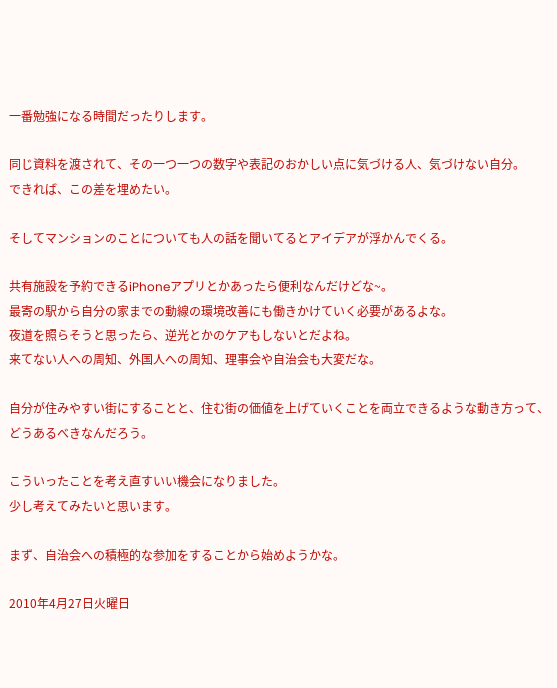一番勉強になる時間だったりします。

同じ資料を渡されて、その一つ一つの数字や表記のおかしい点に気づける人、気づけない自分。
できれば、この差を埋めたい。

そしてマンションのことについても人の話を聞いてるとアイデアが浮かんでくる。

共有施設を予約できるiPhoneアプリとかあったら便利なんだけどな~。
最寄の駅から自分の家までの動線の環境改善にも働きかけていく必要があるよな。
夜道を照らそうと思ったら、逆光とかのケアもしないとだよね。
来てない人への周知、外国人への周知、理事会や自治会も大変だな。

自分が住みやすい街にすることと、住む街の価値を上げていくことを両立できるような動き方って、どうあるべきなんだろう。

こういったことを考え直すいい機会になりました。
少し考えてみたいと思います。

まず、自治会への積極的な参加をすることから始めようかな。

2010年4月27日火曜日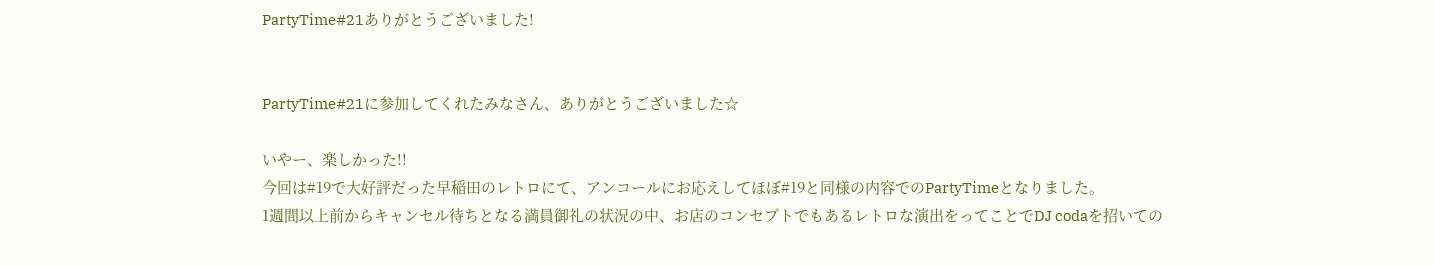PartyTime#21ありがとうございました!


PartyTime#21に参加してくれたみなさん、ありがとうございました☆

いやー、楽しかった!!
今回は#19で大好評だった早稲田のレトロにて、アンコールにお応えしてほぼ#19と同様の内容でのPartyTimeとなりました。
1週間以上前からキャンセル待ちとなる満員御礼の状況の中、お店のコンセプトでもあるレトロな演出をってことでDJ codaを招いての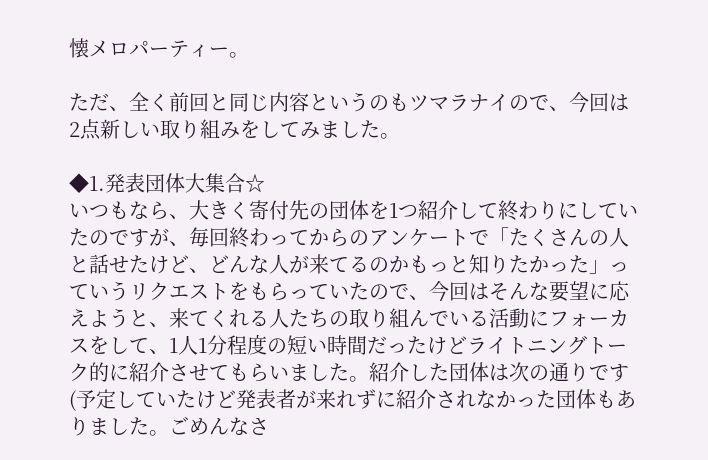懐メロパーティー。

ただ、全く前回と同じ内容というのもツマラナイので、今回は2点新しい取り組みをしてみました。

◆1.発表団体大集合☆
いつもなら、大きく寄付先の団体を1つ紹介して終わりにしていたのですが、毎回終わってからのアンケートで「たくさんの人と話せたけど、どんな人が来てるのかもっと知りたかった」っていうリクエストをもらっていたので、今回はそんな要望に応えようと、来てくれる人たちの取り組んでいる活動にフォーカスをして、1人1分程度の短い時間だったけどライトニングトーク的に紹介させてもらいました。紹介した団体は次の通りです(予定していたけど発表者が来れずに紹介されなかった団体もありました。ごめんなさ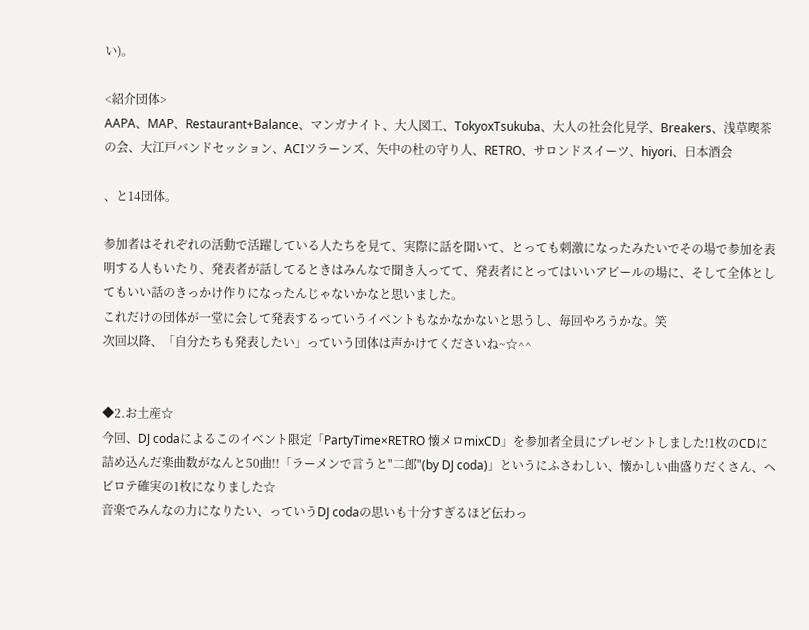い)。

<紹介団体>
AAPA、MAP、Restaurant+Balance、マンガナイト、大人図工、TokyoxTsukuba、大人の社会化見学、Breakers、浅草喫茶の会、大江戸バンドセッション、ACIツラーンズ、矢中の杜の守り人、RETRO、サロンドスイーツ、hiyori、日本酒会

、と14団体。

参加者はそれぞれの活動で活躍している人たちを見て、実際に話を聞いて、とっても刺激になったみたいでその場で参加を表明する人もいたり、発表者が話してるときはみんなで聞き入ってて、発表者にとってはいいアピールの場に、そして全体としてもいい話のきっかけ作りになったんじゃないかなと思いました。
これだけの団体が一堂に会して発表するっていうイベントもなかなかないと思うし、毎回やろうかな。笑
次回以降、「自分たちも発表したい」っていう団体は声かけてくださいね~☆^^


◆2.お土産☆
今回、DJ codaによるこのイベント限定「PartyTime×RETRO 懐メロmixCD」を参加者全員にプレゼントしました!1枚のCDに詰め込んだ楽曲数がなんと50曲!!「ラーメンで言うと"二郎"(by DJ coda)」というにふさわしい、懐かしい曲盛りだくさん、ヘビロテ確実の1枚になりました☆
音楽でみんなの力になりたい、っていうDJ codaの思いも十分すぎるほど伝わっ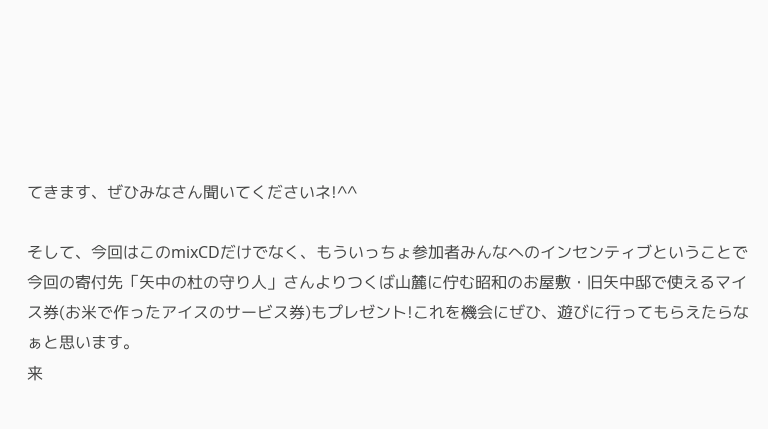てきます、ぜひみなさん聞いてくださいネ!^^

そして、今回はこのmixCDだけでなく、もういっちょ参加者みんなへのインセンティブということで今回の寄付先「矢中の杜の守り人」さんよりつくば山麓に佇む昭和のお屋敷・旧矢中邸で使えるマイス券(お米で作ったアイスのサービス券)もプレゼント!これを機会にぜひ、遊びに行ってもらえたらなぁと思います。
来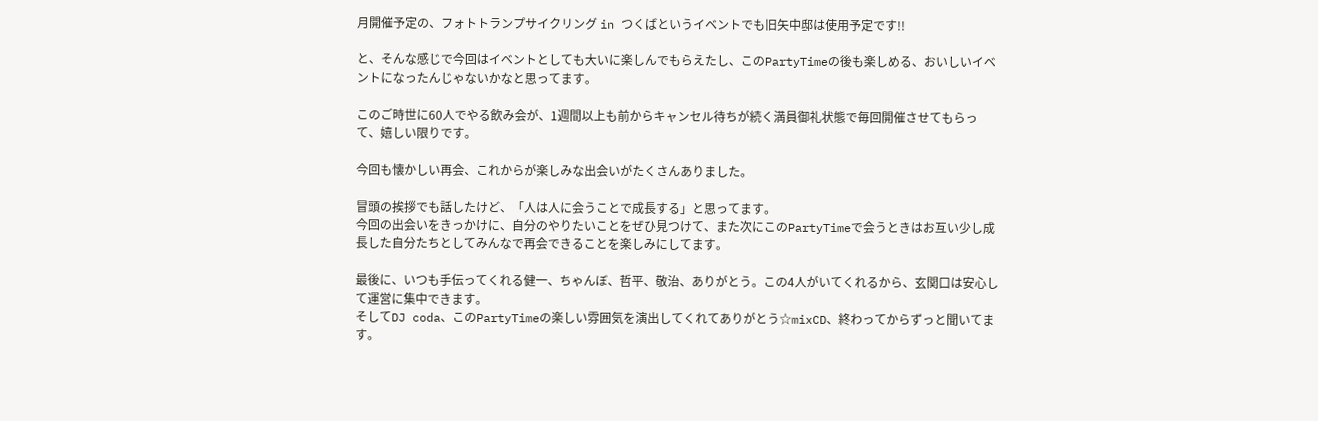月開催予定の、フォトトランプサイクリング in つくばというイベントでも旧矢中邸は使用予定です!!

と、そんな感じで今回はイベントとしても大いに楽しんでもらえたし、このPartyTimeの後も楽しめる、おいしいイベントになったんじゃないかなと思ってます。

このご時世に60人でやる飲み会が、1週間以上も前からキャンセル待ちが続く満員御礼状態で毎回開催させてもらって、嬉しい限りです。

今回も懐かしい再会、これからが楽しみな出会いがたくさんありました。

冒頭の挨拶でも話したけど、「人は人に会うことで成長する」と思ってます。
今回の出会いをきっかけに、自分のやりたいことをぜひ見つけて、また次にこのPartyTimeで会うときはお互い少し成長した自分たちとしてみんなで再会できることを楽しみにしてます。

最後に、いつも手伝ってくれる健一、ちゃんぼ、哲平、敬治、ありがとう。この4人がいてくれるから、玄関口は安心して運営に集中できます。
そしてDJ coda、このPartyTimeの楽しい雰囲気を演出してくれてありがとう☆mixCD、終わってからずっと聞いてます。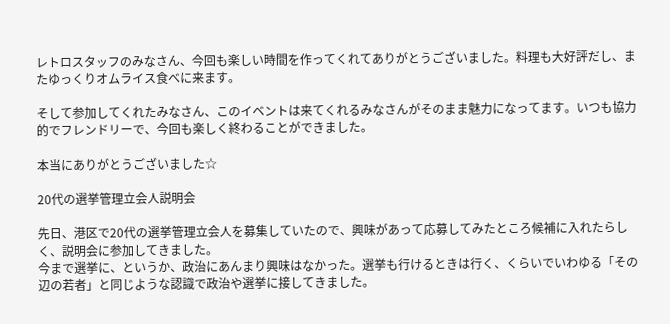レトロスタッフのみなさん、今回も楽しい時間を作ってくれてありがとうございました。料理も大好評だし、またゆっくりオムライス食べに来ます。

そして参加してくれたみなさん、このイベントは来てくれるみなさんがそのまま魅力になってます。いつも協力的でフレンドリーで、今回も楽しく終わることができました。

本当にありがとうございました☆

20代の選挙管理立会人説明会

先日、港区で20代の選挙管理立会人を募集していたので、興味があって応募してみたところ候補に入れたらしく、説明会に参加してきました。
今まで選挙に、というか、政治にあんまり興味はなかった。選挙も行けるときは行く、くらいでいわゆる「その辺の若者」と同じような認識で政治や選挙に接してきました。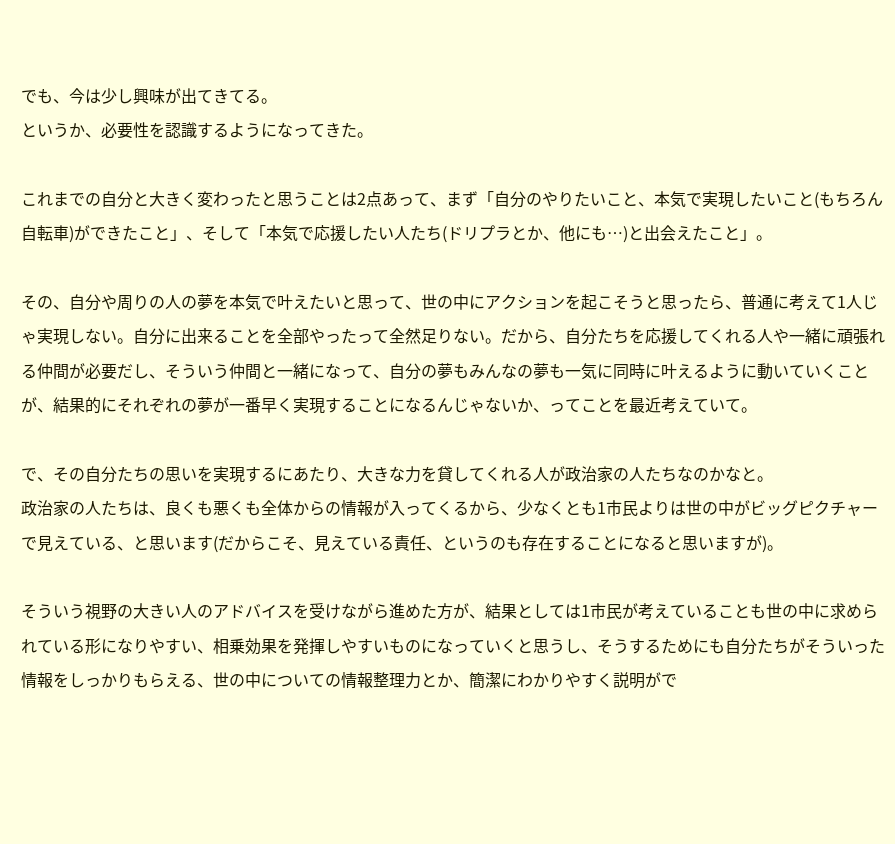でも、今は少し興味が出てきてる。
というか、必要性を認識するようになってきた。

これまでの自分と大きく変わったと思うことは2点あって、まず「自分のやりたいこと、本気で実現したいこと(もちろん自転車)ができたこと」、そして「本気で応援したい人たち(ドリプラとか、他にも…)と出会えたこと」。

その、自分や周りの人の夢を本気で叶えたいと思って、世の中にアクションを起こそうと思ったら、普通に考えて1人じゃ実現しない。自分に出来ることを全部やったって全然足りない。だから、自分たちを応援してくれる人や一緒に頑張れる仲間が必要だし、そういう仲間と一緒になって、自分の夢もみんなの夢も一気に同時に叶えるように動いていくことが、結果的にそれぞれの夢が一番早く実現することになるんじゃないか、ってことを最近考えていて。

で、その自分たちの思いを実現するにあたり、大きな力を貸してくれる人が政治家の人たちなのかなと。
政治家の人たちは、良くも悪くも全体からの情報が入ってくるから、少なくとも1市民よりは世の中がビッグピクチャーで見えている、と思います(だからこそ、見えている責任、というのも存在することになると思いますが)。

そういう視野の大きい人のアドバイスを受けながら進めた方が、結果としては1市民が考えていることも世の中に求められている形になりやすい、相乗効果を発揮しやすいものになっていくと思うし、そうするためにも自分たちがそういった情報をしっかりもらえる、世の中についての情報整理力とか、簡潔にわかりやすく説明がで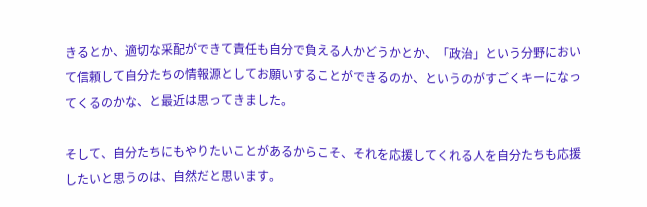きるとか、適切な采配ができて責任も自分で負える人かどうかとか、「政治」という分野において信頼して自分たちの情報源としてお願いすることができるのか、というのがすごくキーになってくるのかな、と最近は思ってきました。

そして、自分たちにもやりたいことがあるからこそ、それを応援してくれる人を自分たちも応援したいと思うのは、自然だと思います。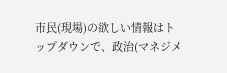市民(現場)の欲しい情報はトップダウンで、政治(マネジメ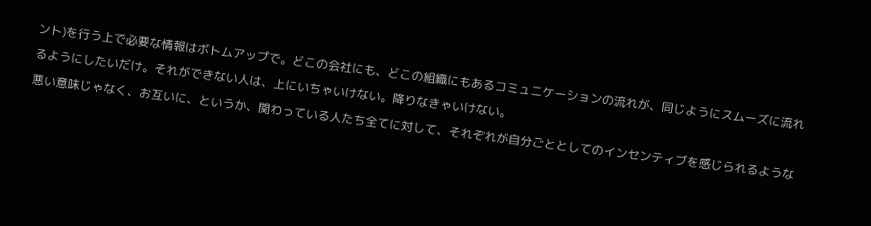ント)を行う上で必要な情報はボトムアップで。どこの会社にも、どこの組織にもあるコミュニケーションの流れが、同じようにスムーズに流れるようにしたいだけ。それができない人は、上にいちゃいけない。降りなきゃいけない。
悪い意味じゃなく、お互いに、というか、関わっている人たち全てに対して、それぞれが自分ごととしてのインセンティブを感じられるような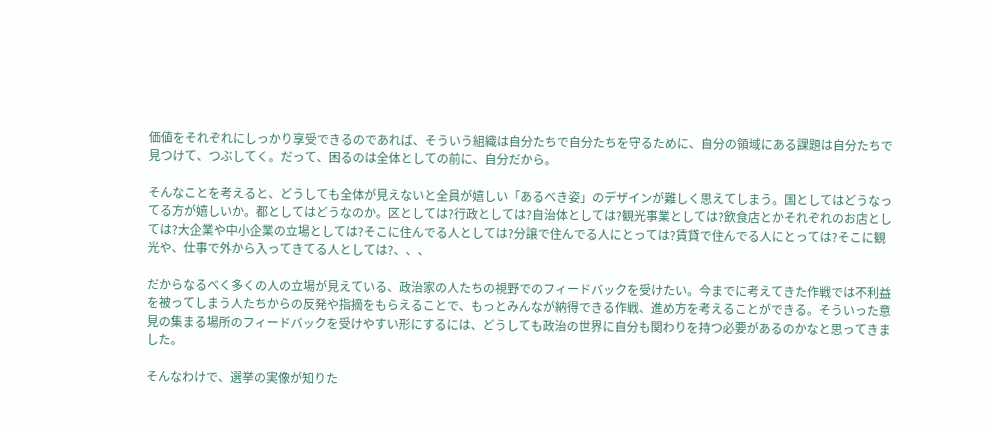価値をそれぞれにしっかり享受できるのであれば、そういう組織は自分たちで自分たちを守るために、自分の領域にある課題は自分たちで見つけて、つぶしてく。だって、困るのは全体としての前に、自分だから。

そんなことを考えると、どうしても全体が見えないと全員が嬉しい「あるべき姿」のデザインが難しく思えてしまう。国としてはどうなってる方が嬉しいか。都としてはどうなのか。区としては?行政としては?自治体としては?観光事業としては?飲食店とかそれぞれのお店としては?大企業や中小企業の立場としては?そこに住んでる人としては?分譲で住んでる人にとっては?賃貸で住んでる人にとっては?そこに観光や、仕事で外から入ってきてる人としては?、、、

だからなるべく多くの人の立場が見えている、政治家の人たちの視野でのフィードバックを受けたい。今までに考えてきた作戦では不利益を被ってしまう人たちからの反発や指摘をもらえることで、もっとみんなが納得できる作戦、進め方を考えることができる。そういった意見の集まる場所のフィードバックを受けやすい形にするには、どうしても政治の世界に自分も関わりを持つ必要があるのかなと思ってきました。

そんなわけで、選挙の実像が知りた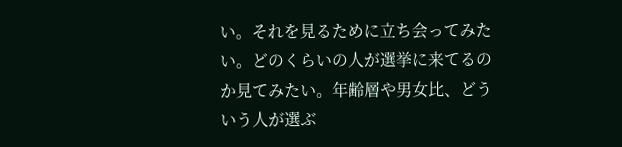い。それを見るために立ち会ってみたい。どのくらいの人が選挙に来てるのか見てみたい。年齢層や男女比、どういう人が選ぶ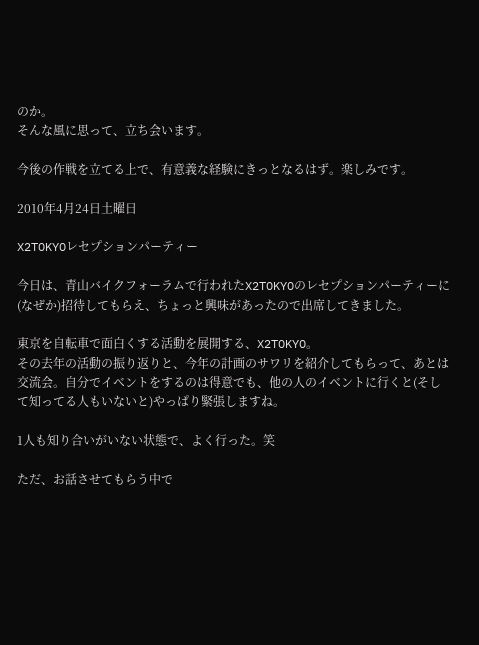のか。
そんな風に思って、立ち会います。

今後の作戦を立てる上で、有意義な経験にきっとなるはず。楽しみです。

2010年4月24日土曜日

X2TOKYOレセプションパーティー

今日は、青山バイクフォーラムで行われたX2TOKYOのレセプションパーティーに(なぜか)招待してもらえ、ちょっと興味があったので出席してきました。

東京を自転車で面白くする活動を展開する、X2TOKYO。
その去年の活動の振り返りと、今年の計画のサワリを紹介してもらって、あとは交流会。自分でイベントをするのは得意でも、他の人のイベントに行くと(そして知ってる人もいないと)やっぱり緊張しますね。

1人も知り合いがいない状態で、よく行った。笑

ただ、お話させてもらう中で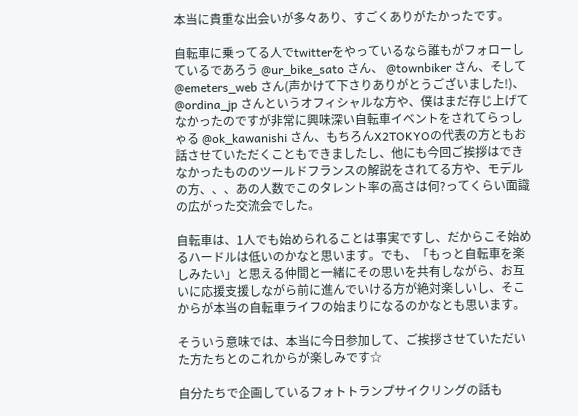本当に貴重な出会いが多々あり、すごくありがたかったです。

自転車に乗ってる人でtwitterをやっているなら誰もがフォローしているであろう @ur_bike_sato さん、 @townbiker さん、そして @emeters_web さん(声かけて下さりありがとうございました!)、 @ordina_jp さんというオフィシャルな方や、僕はまだ存じ上げてなかったのですが非常に興味深い自転車イベントをされてらっしゃる @ok_kawanishi さん、もちろんX2TOKYOの代表の方ともお話させていただくこともできましたし、他にも今回ご挨拶はできなかったもののツールドフランスの解説をされてる方や、モデルの方、、、あの人数でこのタレント率の高さは何?ってくらい面識の広がった交流会でした。

自転車は、1人でも始められることは事実ですし、だからこそ始めるハードルは低いのかなと思います。でも、「もっと自転車を楽しみたい」と思える仲間と一緒にその思いを共有しながら、お互いに応援支援しながら前に進んでいける方が絶対楽しいし、そこからが本当の自転車ライフの始まりになるのかなとも思います。

そういう意味では、本当に今日参加して、ご挨拶させていただいた方たちとのこれからが楽しみです☆

自分たちで企画しているフォトトランプサイクリングの話も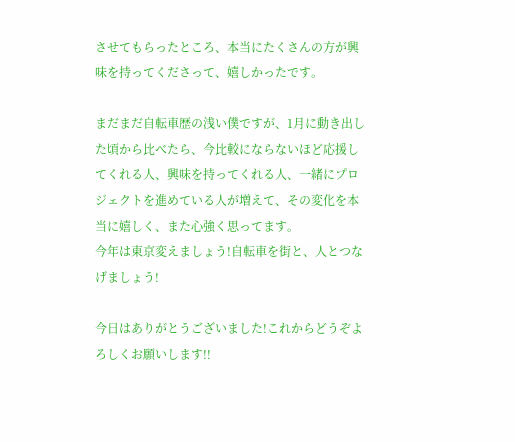させてもらったところ、本当にたくさんの方が興味を持ってくださって、嬉しかったです。

まだまだ自転車歴の浅い僕ですが、1月に動き出した頃から比べたら、今比較にならないほど応援してくれる人、興味を持ってくれる人、一緒にプロジェクトを進めている人が増えて、その変化を本当に嬉しく、また心強く思ってます。
今年は東京変えましょう!自転車を街と、人とつなげましょう!

今日はありがとうございました!これからどうぞよろしくお願いします!!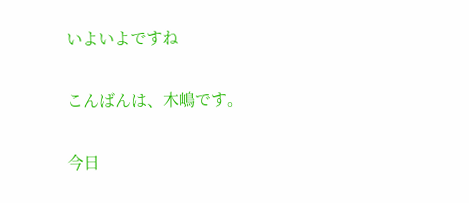いよいよですね

こんばんは、木嶋です。

今日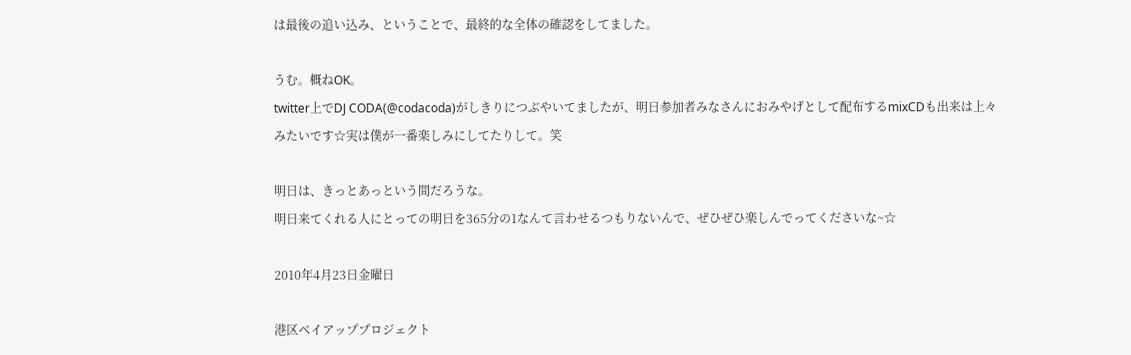は最後の追い込み、ということで、最終的な全体の確認をしてました。

うむ。概ねOK。
twitter上でDJ CODA(@codacoda)がしきりにつぶやいてましたが、明日参加者みなさんにおみやげとして配布するmixCDも出来は上々みたいです☆実は僕が一番楽しみにしてたりして。笑

明日は、きっとあっという間だろうな。
明日来てくれる人にとっての明日を365分の1なんて言わせるつもりないんで、ぜひぜひ楽しんでってくださいな~☆

2010年4月23日金曜日

港区ベイアッププロジェクト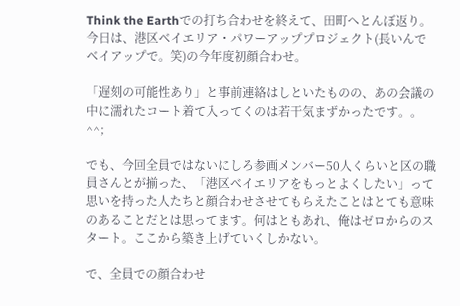Think the Earthでの打ち合わせを終えて、田町へとんぼ返り。
今日は、港区ベイエリア・パワーアッププロジェクト(長いんでベイアップで。笑)の今年度初顔合わせ。

「遅刻の可能性あり」と事前連絡はしといたものの、あの会議の中に濡れたコート着て入ってくのは若干気まずかったです。。^^;

でも、今回全員ではないにしろ参画メンバー50人くらいと区の職員さんとが揃った、「港区ベイエリアをもっとよくしたい」って思いを持った人たちと顔合わせさせてもらえたことはとても意味のあることだとは思ってます。何はともあれ、俺はゼロからのスタート。ここから築き上げていくしかない。

で、全員での顔合わせ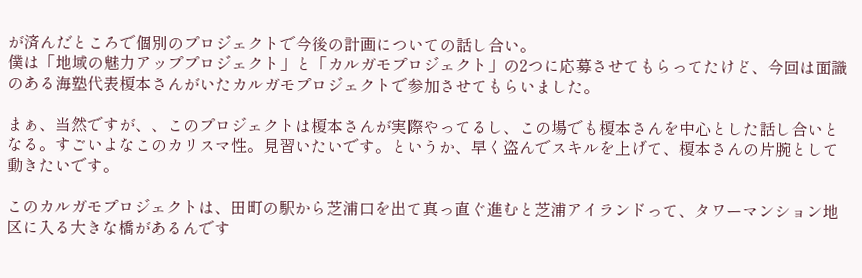が済んだところで個別のプロジェクトで今後の計画についての話し合い。
僕は「地域の魅力アッププロジェクト」と「カルガモプロジェクト」の2つに応募させてもらってたけど、今回は面識のある海塾代表榎本さんがいたカルガモプロジェクトで参加させてもらいました。

まぁ、当然ですが、、このプロジェクトは榎本さんが実際やってるし、この場でも榎本さんを中心とした話し合いとなる。すごいよなこのカリスマ性。見習いたいです。というか、早く盗んでスキルを上げて、榎本さんの片腕として動きたいです。

このカルガモプロジェクトは、田町の駅から芝浦口を出て真っ直ぐ進むと芝浦アイランドって、タワーマンション地区に入る大きな橋があるんです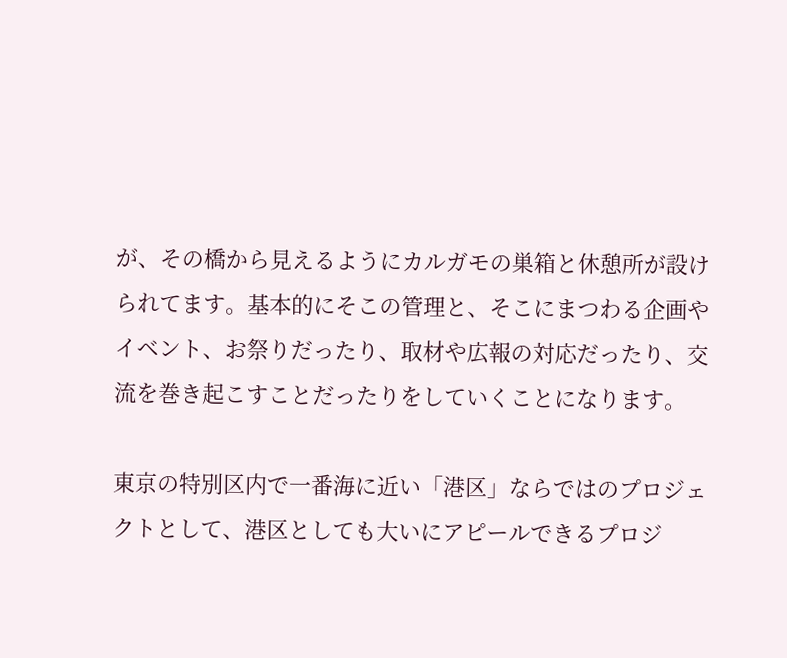が、その橋から見えるようにカルガモの巣箱と休憩所が設けられてます。基本的にそこの管理と、そこにまつわる企画やイベント、お祭りだったり、取材や広報の対応だったり、交流を巻き起こすことだったりをしていくことになります。

東京の特別区内で一番海に近い「港区」ならではのプロジェクトとして、港区としても大いにアピールできるプロジ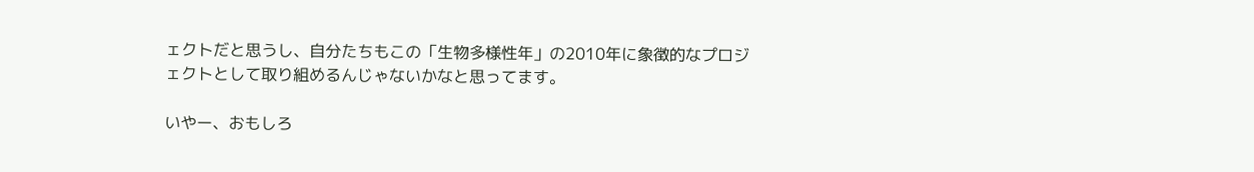ェクトだと思うし、自分たちもこの「生物多様性年」の2010年に象徴的なプロジェクトとして取り組めるんじゃないかなと思ってます。

いやー、おもしろ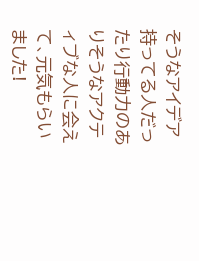そうなアイデア持ってる人だったり行動力のありそうなアクティブな人に会えて、元気もらいました!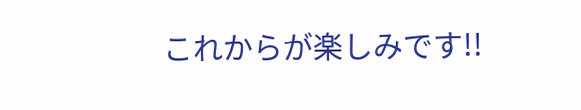これからが楽しみです!!